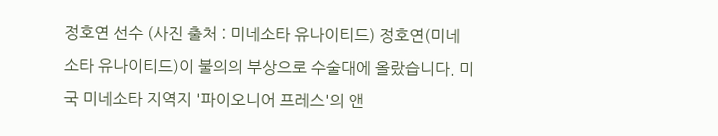정호연 선수 (사진 출처 : 미네소타 유나이티드) 정호연(미네소타 유나이티드)이 불의의 부상으로 수술대에 올랐습니다. 미국 미네소타 지역지 '파이오니어 프레스'의 앤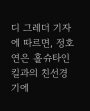디 그레더 기자에 따르면, 정호연은 홀슈타인 킬과의 친선경기에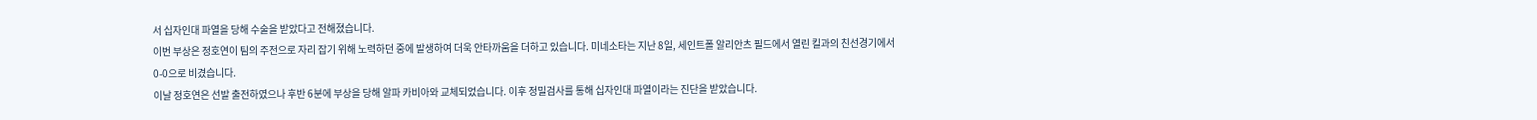서 십자인대 파열을 당해 수술을 받았다고 전해졌습니다.
이번 부상은 정호연이 팀의 주전으로 자리 잡기 위해 노력하던 중에 발생하여 더욱 안타까움을 더하고 있습니다. 미네소타는 지난 8일, 세인트폴 알리안츠 필드에서 열린 킬과의 친선경기에서 0-0으로 비겼습니다.
이날 정호연은 선발 출전하였으나 후반 6분에 부상을 당해 알파 카비아와 교체되었습니다. 이후 정밀검사를 통해 십자인대 파열이라는 진단을 받았습니다.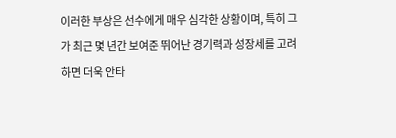이러한 부상은 선수에게 매우 심각한 상황이며, 특히 그가 최근 몇 년간 보여준 뛰어난 경기력과 성장세를 고려하면 더욱 안타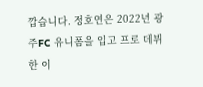깝습니다. 정호연은 2022년 광주FC 유니폼을 입고 프로 데뷔한 이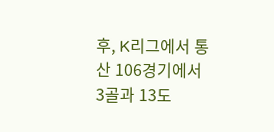후, K리그에서 통산 106경기에서 3골과 13도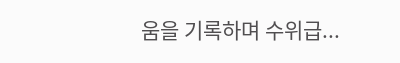움을 기록하며 수위급...